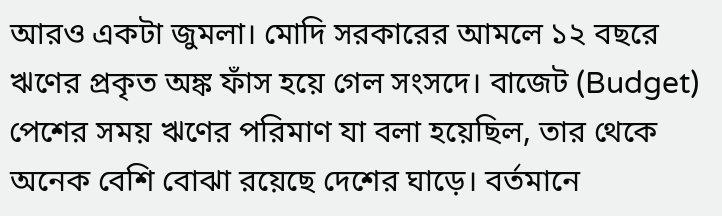আরও একটা জুমলা। মোদি সরকারের আমলে ১২ বছরে ঋণের প্রকৃত অঙ্ক ফাঁস হয়ে গেল সংসদে। বাজেট (Budget) পেশের সময় ঋণের পরিমাণ যা বলা হয়েছিল, তার থেকে অনেক বেশি বোঝা রয়েছে দেশের ঘাড়ে। বর্তমানে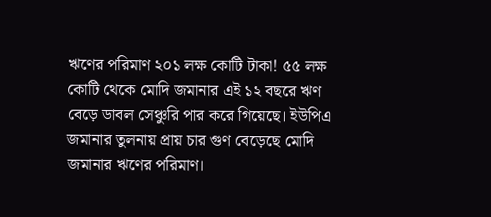ঋণের পরিমাণ ২০১ লক্ষ কোটি টাকা! ৫৫ লক্ষ কোটি থেকে মোদি জমানার এই ১২ বছরে ঋণ বেড়ে ডাবল সেঞ্চুরি পার করে গিয়েছে। ইউপিএ জমানার তুলনায় প্রায় চার গুণ বেড়েছে মোদি জমানার ঋণের পরিমাণ।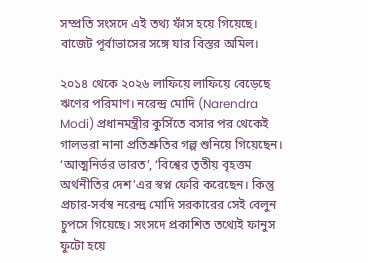সম্প্রতি সংসদে এই তথ্য ফাঁস হয়ে গিয়েছে। বাজেট পূর্বাভাসের সঙ্গে যার বিস্তর অমিল।

২০১৪ থেকে ২০২৬ লাফিয়ে লাফিয়ে বেড়েছে ঋণের পরিমাণ। নরেন্দ্র মোদি (Narendra Modi) প্রধানমন্ত্রীর কুর্সিতে বসার পর থেকেই গালভরা নানা প্রতিশ্রুতির গল্প শুনিয়ে গিয়েছেন। ‘আত্মনির্ভর ভারত’, ‘বিশ্বের তৃতীয় বৃহত্তম অর্থনীতির দেশ’এর স্বপ্ন ফেরি করেছেন। কিন্তু প্রচার-সর্বস্ব নরেন্দ্র মোদি সরকারের সেই বেলুন চুপসে গিয়েছে। সংসদে প্রকাশিত তথ্যেই ফানুস ফুটো হয়ে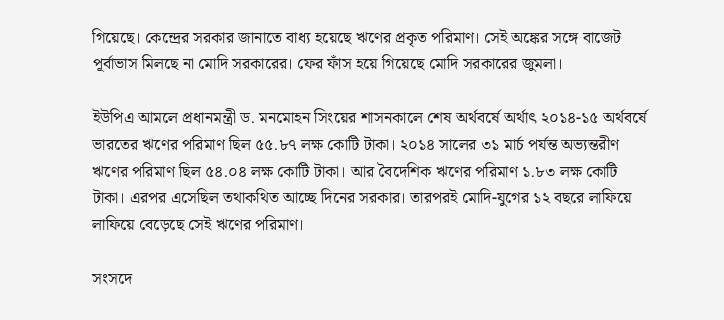গিয়েছে। কেন্দ্রের সরকার জানাতে বাধ্য হয়েছে ঋণের প্রকৃত পরিমাণ। সেই অঙ্কের সঙ্গে বাজেট পূর্বাভাস মিলছে না মোদি সরকারের। ফের ফাঁস হয়ে গিয়েছে মোদি সরকারের জুমলা।

ইউপিএ আমলে প্রধানমন্ত্রী ড. মনমোহন সিংয়ের শাসনকালে শেষ অর্থবর্ষে অর্থাৎ ২০১৪-১৫ অর্থবর্ষে ভারতের ঋণের পরিমাণ ছিল ৫৫.৮৭ লক্ষ কোটি টাকা। ২০১৪ সালের ৩১ মার্চ পর্যন্ত অভ্যন্তরীণ ঋণের পরিমাণ ছিল ৫৪.০৪ লক্ষ কোটি টাকা। আর বৈদেশিক ঋণের পরিমাণ ১.৮৩ লক্ষ কোটি টাকা। এরপর এসেছিল তথাকথিত আচ্ছে দিনের সরকার। তারপরই মোদি-যুগের ১২ বছরে লাফিয়ে লাফিয়ে বেড়েছে সেই ঋণের পরিমাণ।

সংসদে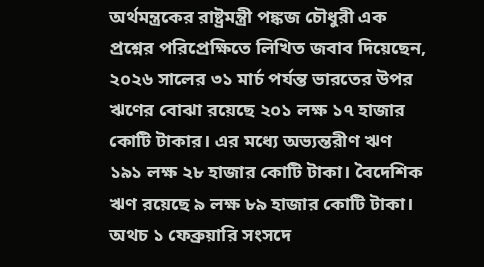অর্থমন্ত্রকের রাষ্ট্রমন্ত্রী পঙ্কজ চৌধুরী এক প্রশ্নের পরিপ্রেক্ষিতে লিখিত জবাব দিয়েছেন, ২০২৬ সালের ৩১ মার্চ পর্যন্ত ভারতের উপর ঋণের বোঝা রয়েছে ২০১ লক্ষ ১৭ হাজার কোটি টাকার। এর মধ্যে অভ্যন্তরীণ ঋণ ১৯১ লক্ষ ২৮ হাজার কোটি টাকা। বৈদেশিক ঋণ রয়েছে ৯ লক্ষ ৮৯ হাজার কোটি টাকা। অথচ ১ ফেব্রুয়ারি সংসদে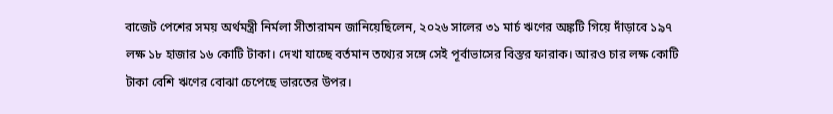বাজেট পেশের সময় অর্থমন্ত্রী নির্মলা সীতারামন জানিয়েছিলেন, ২০২৬ সালের ৩১ মার্চ ঋণের অঙ্কটি গিয়ে দাঁড়াবে ১৯৭ লক্ষ ১৮ হাজার ১৬ কোটি টাকা। দেখা যাচ্ছে বর্তমান তথ্যের সঙ্গে সেই পূর্বাভাসের বিস্তর ফারাক। আরও চার লক্ষ কোটি টাকা বেশি ঋণের বোঝা চেপেছে ভারতের উপর।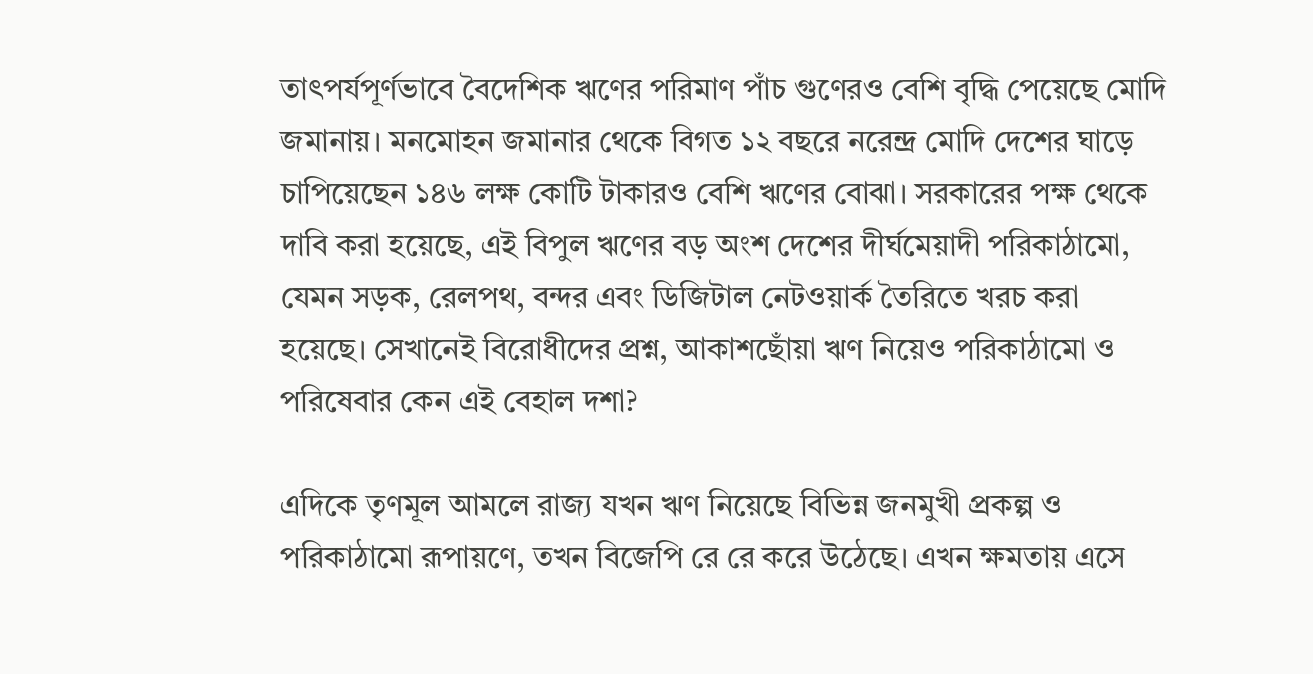তাৎপর্যপূর্ণভাবে বৈদেশিক ঋণের পরিমাণ পাঁচ গুণেরও বেশি বৃদ্ধি পেয়েছে মোদি জমানায়। মনমোহন জমানার থেকে বিগত ১২ বছরে নরেন্দ্র মোদি দেশের ঘাড়ে চাপিয়েছেন ১৪৬ লক্ষ কোটি টাকারও বেশি ঋণের বোঝা। সরকারের পক্ষ থেকে দাবি করা হয়েছে, এই বিপুল ঋণের বড় অংশ দেশের দীর্ঘমেয়াদী পরিকাঠামো, যেমন সড়ক, রেলপথ, বন্দর এবং ডিজিটাল নেটওয়ার্ক তৈরিতে খরচ করা হয়েছে। সেখানেই বিরোধীদের প্রশ্ন, আকাশছোঁয়া ঋণ নিয়েও পরিকাঠামো ও পরিষেবার কেন এই বেহাল দশা?

এদিকে তৃণমূল আমলে রাজ্য যখন ঋণ নিয়েছে বিভিন্ন জনমুখী প্রকল্প ও পরিকাঠামো রূপায়ণে, তখন বিজেপি রে রে করে উঠেছে। এখন ক্ষমতায় এসে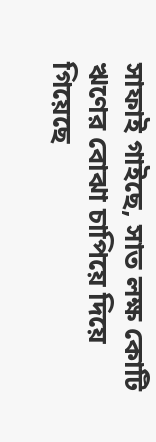সাফাই গাইছে, সাত লক্ষ কোটি ঋণের বোঝা চাপিয়ে দিয়ে গিয়েছে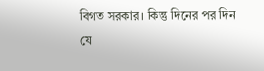বিগত সরকার। কিন্তু দিনের পর দিন যে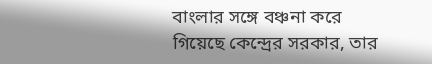বাংলার সঙ্গে বঞ্চনা করে গিয়েছে কেন্দ্রের সরকার, তার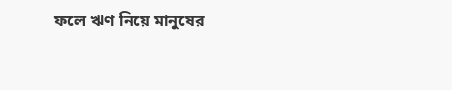ফলে ঋণ নিয়ে মানুষের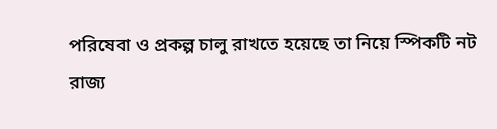পরিষেবা ও প্রকল্প চালু রাখতে হয়েছে তা নিয়ে স্পিকটি নট রাজ্য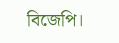বিজেপি।